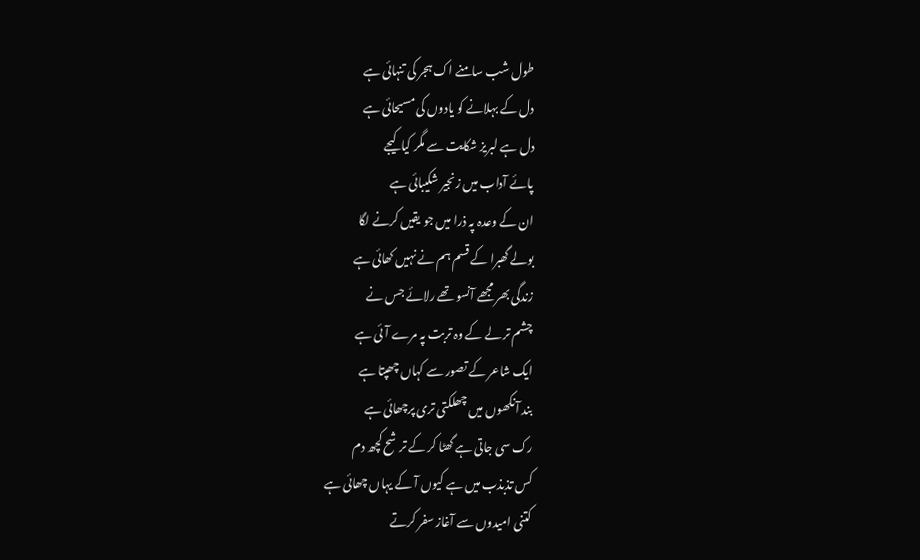طول شب سامنے اک ہجر کی تنہائی ہے
دل کے بہلانے کو یادوں کی مسیحائی ہے
دل ہے لبریز شکایت سے مگر کیا کیجے
پائے آداب میں زنجیر شکیبائی ہے
ان کے وعدہ پہ ذرا میں جو یقیں کرنے لگا
بولے گھبرا کے قسم ہم نے نہیں کھائی ہے
زندگی بھر مجھے آنسو تھے رلائے جس نے
چشم تر لے کے وہ تربت پہ مرے آئی ہے
ایک شاعر کے تصور سے کہاں چھپتا ہے
بند آنکھوں میں چھلکتی تری پرچھائی ہے
رک سی جاتی ہے گھٹا کر کے ترشح کچھ دم
کس تذبذب میں ہے کیوں آ کے یہاں چھائی ہے
کتنی امیدوں سے آغاز سفر کرتے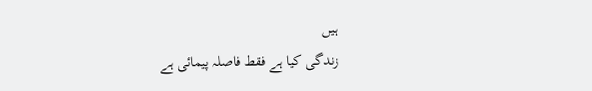ہیں
زندگی کیا ہے فقط فاصلہ پیمائی ہے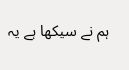ہم نے سیکھا ہے یہ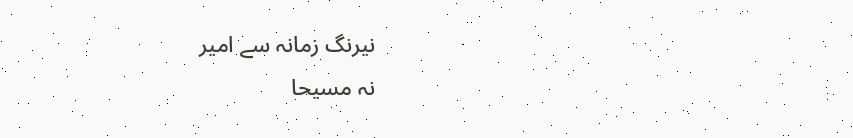نیرنگ زمانہ سے امیر
نہ مسیحا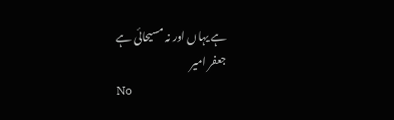ہے یہاں اور نہ مسیحائی ہے
جعفر امیر
No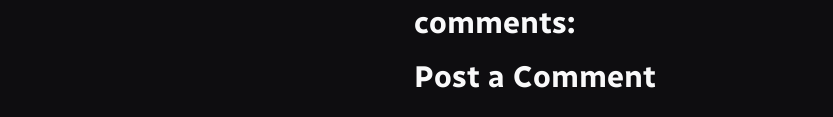comments:
Post a Comment